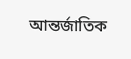আন্তর্জাতিক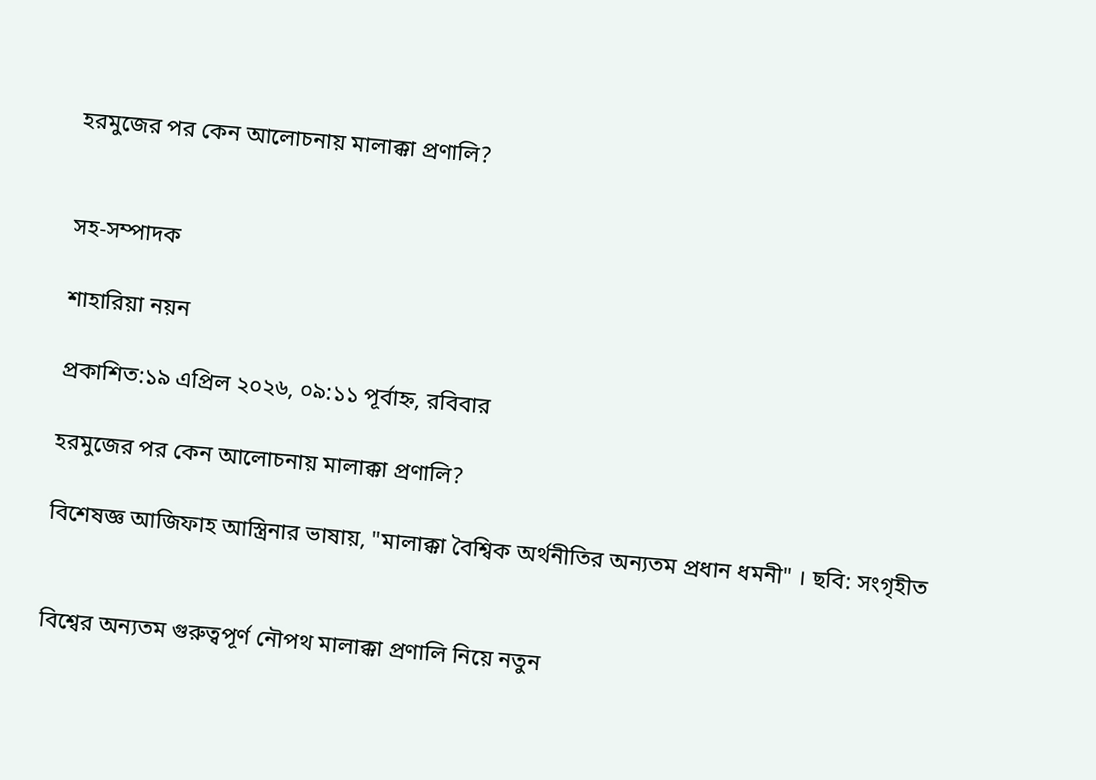হরমুজের পর কেন আলোচনায় মালাক্কা প্রণালি?


সহ-সম্পাদক

শাহারিয়া নয়ন

প্রকাশিত:১৯ এপ্রিল ২০২৬, ০৯:১১ পূর্বাহ্ন, রবিবার

হরমুজের পর কেন আলোচনায় মালাক্কা প্রণালি?

বিশেষজ্ঞ আজিফাহ আস্ত্রিনার ভাষায়, "মালাক্কা বৈশ্বিক অর্থনীতির অন্যতম প্রধান ধমনী" । ছবি: সংগৃহীত


বিশ্বের অন্যতম গুরুত্বপূর্ণ নৌপথ মালাক্কা প্রণালি নিয়ে নতুন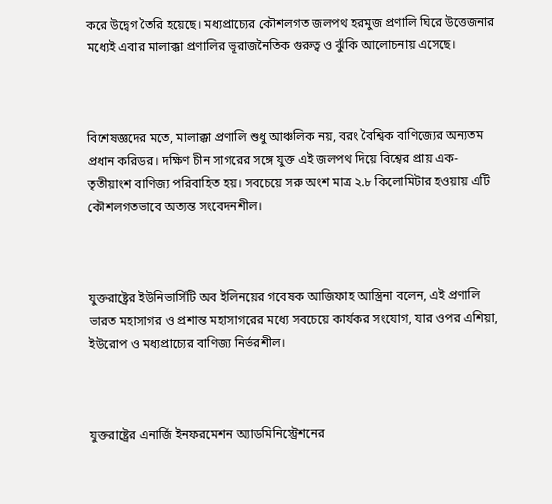করে উদ্বেগ তৈরি হয়েছে। মধ্যপ্রাচ্যের কৌশলগত জলপথ হরমুজ প্রণালি ঘিরে উত্তেজনার মধ্যেই এবার মালাক্কা প্রণালির ভূরাজনৈতিক গুরুত্ব ও ঝুঁকি আলোচনায় এসেছে।



বিশেষজ্ঞদের মতে, মালাক্কা প্রণালি শুধু আঞ্চলিক নয়, বরং বৈশ্বিক বাণিজ্যের অন্যতম প্রধান করিডর। দক্ষিণ চীন সাগরের সঙ্গে যুক্ত এই জলপথ দিয়ে বিশ্বের প্রায় এক-তৃতীয়াংশ বাণিজ্য পরিবাহিত হয়। সবচেয়ে সরু অংশ মাত্র ২.৮ কিলোমিটার হওয়ায় এটি কৌশলগতভাবে অত্যন্ত সংবেদনশীল।



যুক্তরাষ্ট্রের ইউনিভার্সিটি অব ইলিনয়ের গবেষক আজিফাহ আস্ত্রিনা বলেন, এই প্রণালি ভারত মহাসাগর ও প্রশান্ত মহাসাগরের মধ্যে সবচেয়ে কার্যকর সংযোগ, যার ওপর এশিয়া, ইউরোপ ও মধ্যপ্রাচ্যের বাণিজ্য নির্ভরশীল।



যুক্তরাষ্ট্রের এনার্জি ইনফরমেশন অ্যাডমিনিস্ট্রেশনের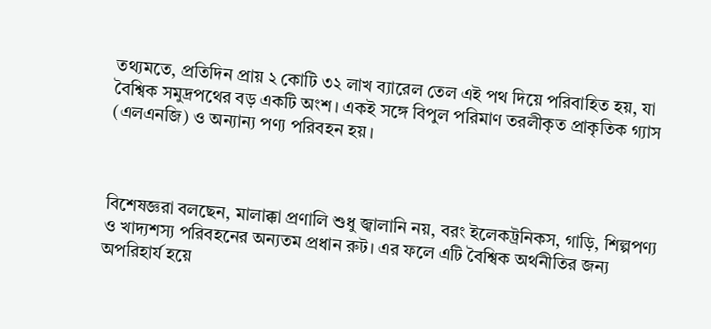তথ্যমতে, প্রতিদিন প্রায় ২ কোটি ৩২ লাখ ব্যারেল তেল এই পথ দিয়ে পরিবাহিত হয়, যা বৈশ্বিক সমুদ্রপথের বড় একটি অংশ। একই সঙ্গে বিপুল পরিমাণ তরলীকৃত প্রাকৃতিক গ্যাস (এলএনজি) ও অন্যান্য পণ্য পরিবহন হয়।



বিশেষজ্ঞরা বলছেন, মালাক্কা প্রণালি শুধু জ্বালানি নয়, বরং ইলেকট্রনিকস, গাড়ি, শিল্পপণ্য ও খাদ্যশস্য পরিবহনের অন্যতম প্রধান রুট। এর ফলে এটি বৈশ্বিক অর্থনীতির জন্য অপরিহার্য হয়ে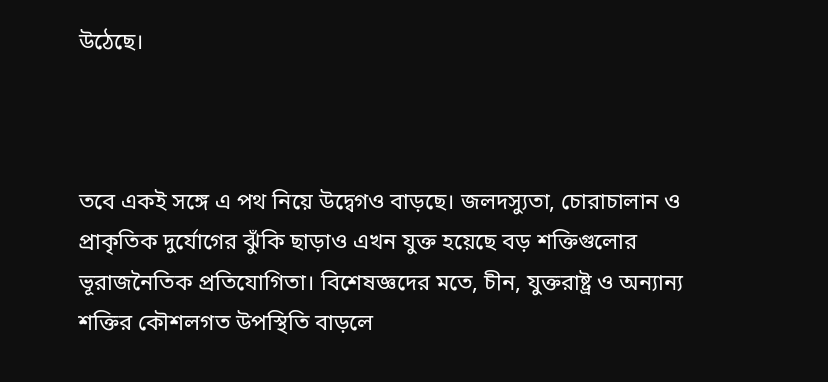উঠেছে।



তবে একই সঙ্গে এ পথ নিয়ে উদ্বেগও বাড়ছে। জলদস্যুতা, চোরাচালান ও প্রাকৃতিক দুর্যোগের ঝুঁকি ছাড়াও এখন যুক্ত হয়েছে বড় শক্তিগুলোর ভূরাজনৈতিক প্রতিযোগিতা। বিশেষজ্ঞদের মতে, চীন, যুক্তরাষ্ট্র ও অন্যান্য শক্তির কৌশলগত উপস্থিতি বাড়লে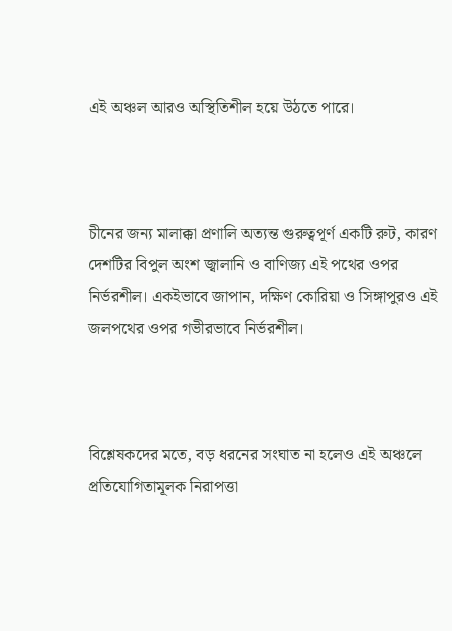এই অঞ্চল আরও অস্থিতিশীল হয়ে উঠতে পারে।



চীনের জন্য মালাক্কা প্রণালি অত্যন্ত গুরুত্বপূর্ণ একটি রুট, কারণ দেশটির বিপুল অংশ জ্বালানি ও বাণিজ্য এই পথের ওপর নির্ভরশীল। একইভাবে জাপান, দক্ষিণ কোরিয়া ও সিঙ্গাপুরও এই জলপথের ওপর গভীরভাবে নির্ভরশীল।



বিশ্লেষকদের মতে, বড় ধরনের সংঘাত না হলেও এই অঞ্চলে প্রতিযোগিতামূলক নিরাপত্তা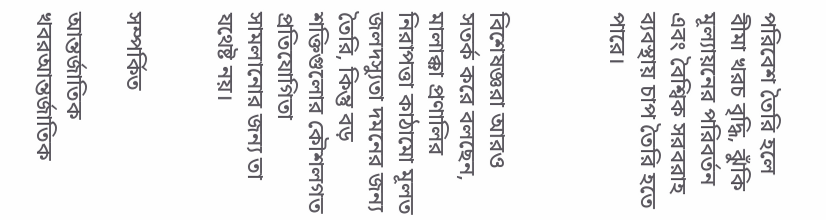পরিবেশ তৈরি হলে বীমা খরচ বৃদ্ধি, ঝুঁকি মূল্যায়নের পরিবর্তন এবং বৈশ্বিক সরবরাহ ব্যবস্থায় চাপ তৈরি হতে পারে।



বিশেষজ্ঞরা আরও সতর্ক করে বলছেন, মালাক্কা প্রণালির নিরাপত্তা কাঠামো মূলত জলদস্যুতা দমনের জন্য তৈরি, কিন্তু বড় শক্তিগুলোর কৌশলগত প্রতিযোগিতা সামলানোর জন্য তা যথেষ্ট নয়।


সম্পর্কিত

আন্তর্জাতিক খবরআন্তর্জাতিক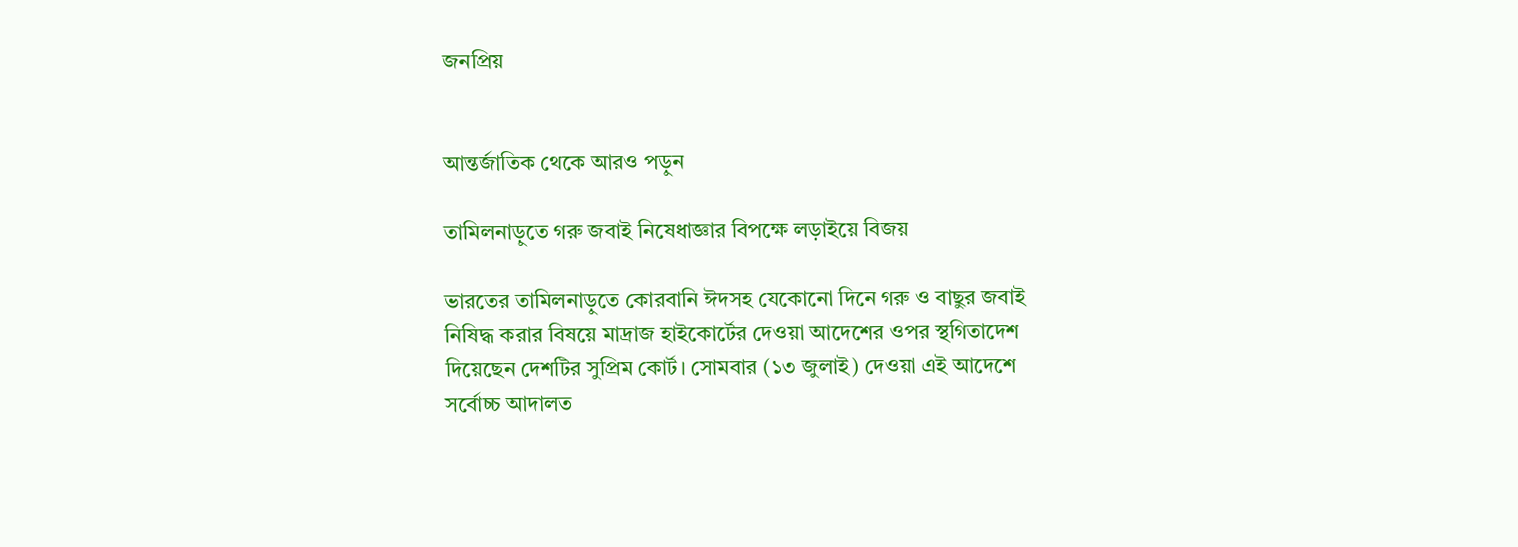জনপ্রিয়


আন্তর্জাতিক থেকে আরও পড়ুন

তামিলনাড়ুতে গরু জবাই নিষেধাজ্ঞার বিপক্ষে লড়াইয়ে বিজয়

ভারতের তামিলনাড়ুতে কোরবানি ঈদসহ যেকোনো দিনে গরু ও বাছুর জবাই নিষিদ্ধ করার বিষয়ে মাদ্রাজ হাইকোর্টের দেওয়া আদেশের ওপর স্থগিতাদেশ দিয়েছেন দেশটির সুপ্রিম কোর্ট। সোমবার (১৩ জুলাই) দেওয়া এই আদেশে সর্বোচ্চ আদালত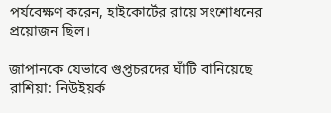পর্যবেক্ষণ করেন, হাইকোর্টের রায়ে সংশোধনের প্রয়োজন ছিল।

জাপানকে যেভাবে গুপ্তচরদের ঘাঁটি বানিয়েছে রাশিয়া: নিউইয়র্ক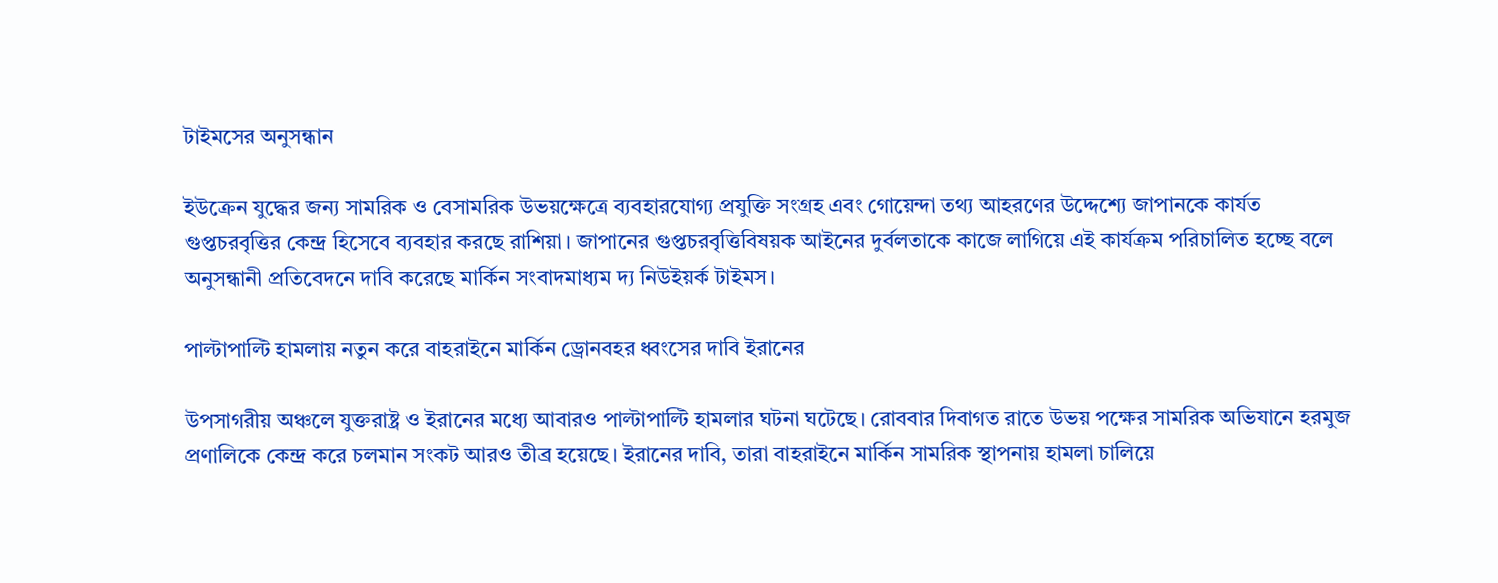টাইমসের অনুসন্ধান

ইউক্রেন যুদ্ধের জন্য সামরিক ও বেসামরিক উভয়ক্ষেত্রে ব্যবহারযোগ্য প্রযুক্তি সংগ্রহ এবং গোয়েন্দা তথ্য আহরণের উদ্দেশ্যে জাপানকে কার্যত গুপ্তচরবৃত্তির কেন্দ্র হিসেবে ব্যবহার করছে রাশিয়া। জাপানের গুপ্তচরবৃত্তিবিষয়ক আইনের দুর্বলতাকে কাজে লাগিয়ে এই কার্যক্রম পরিচালিত হচ্ছে বলে অনুসন্ধানী প্রতিবেদনে দাবি করেছে মার্কিন সংবাদমাধ্যম দ্য নিউইয়র্ক টাইমস।

পাল্টাপাল্টি হামলায় নতুন করে বাহরাইনে মার্কিন ড্রোনবহর ধ্বংসের দাবি ইরানের

উপসাগরীয় অঞ্চলে যুক্তরাষ্ট্র ও ইরানের মধ্যে আবারও পাল্টাপাল্টি হামলার ঘটনা ঘটেছে। রোববার দিবাগত রাতে উভয় পক্ষের সামরিক অভিযানে হরমুজ প্রণালিকে কেন্দ্র করে চলমান সংকট আরও তীব্র হয়েছে। ইরানের দাবি, তারা বাহরাইনে মার্কিন সামরিক স্থাপনায় হামলা চালিয়ে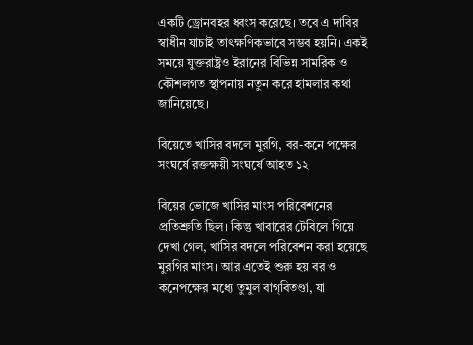একটি ড্রোনবহর ধ্বংস করেছে। তবে এ দাবির স্বাধীন যাচাই তাৎক্ষণিকভাবে সম্ভব হয়নি। একই সময়ে যুক্তরাষ্ট্রও ইরানের বিভিন্ন সামরিক ও কৌশলগত স্থাপনায় নতুন করে হামলার কথা জানিয়েছে।

বিয়েতে খাসির বদলে মুরগি, বর-কনে পক্ষের সংঘর্ষে রক্তক্ষয়ী সংঘর্ষে আহত ১২

বিয়ের ভোজে খাসির মাংস পরিবেশনের প্রতিশ্রুতি ছিল। কিন্তু খাবারের টেবিলে গিয়ে দেখা গেল, খাসির বদলে পরিবেশন করা হয়েছে মুরগির মাংস। আর এতেই শুরু হয় বর ও কনেপক্ষের মধ্যে তুমুল বাগ্‌বিতণ্ডা, যা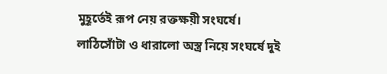মুহূর্তেই রূপ নেয় রক্তক্ষয়ী সংঘর্ষে। লাঠিসোঁটা ও ধারালো অস্ত্র নিয়ে সংঘর্ষে দুই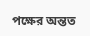পক্ষের অন্তত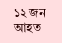১২ জন আহত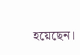হয়েছেন।